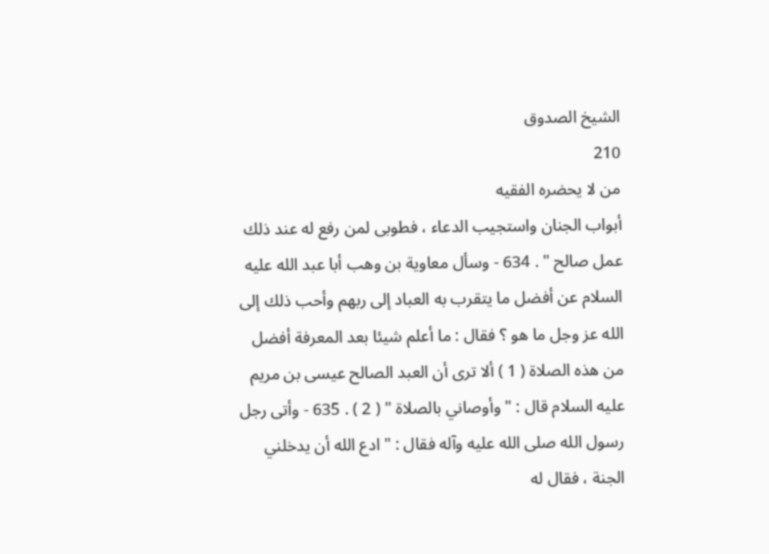الشيخ الصدوق
210
من لا يحضره الفقيه
أبواب الجنان واستجيب الدعاء ، فطوبى لمن رفع له عند ذلك عمل صالح " . 634 - وسأل معاوية بن وهب أبا عبد الله عليه السلام عن أفضل ما يتقرب به العباد إلى ربهم وأحب ذلك إلى الله عز وجل ما هو ؟ فقال : ما أعلم شيئا بعد المعرفة أفضل من هذه الصلاة ( 1 ) ألا ترى أن العبد الصالح عيسى بن مريم عليه السلام قال : " وأوصاني بالصلاة " ( 2 ) . 635 - وأتى رجل رسول الله صلى الله عليه وآله فقال : " ادع الله أن يدخلني الجنة ، فقال له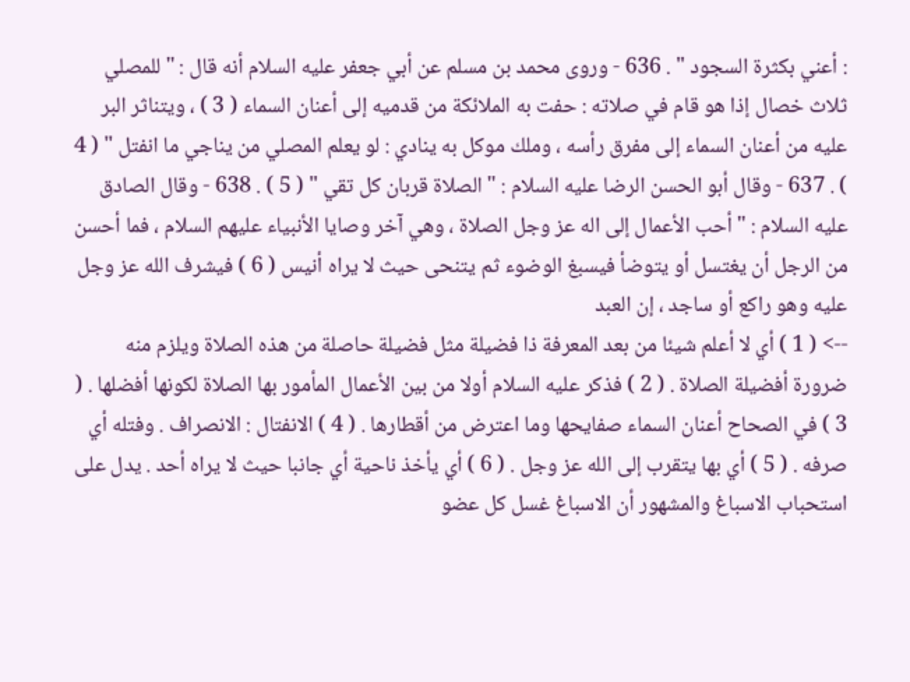: أعني بكثرة السجود " . 636 - وروى محمد بن مسلم عن أبي جعفر عليه السلام أنه قال : " للمصلي ثلاث خصال إذا هو قام في صلاته : حفت به الملائكة من قدميه إلى أعنان السماء ( 3 ) ، ويتناثر البر عليه من أعنان السماء إلى مفرق رأسه ، وملك موكل به ينادي : لو يعلم المصلي من يناجي ما انفتل " ( 4 ) . 637 - وقال أبو الحسن الرضا عليه السلام : " الصلاة قربان كل تقي " ( 5 ) . 638 - وقال الصادق عليه السلام : " أحب الأعمال إلى اله عز وجل الصلاة ، وهي آخر وصايا الأنبياء عليهم السلام ، فما أحسن من الرجل أن يغتسل أو يتوضأ فيسبغ الوضوء ثم يتنحى حيث لا يراه أنيس ( 6 ) فيشرف الله عز وجل عليه وهو راكع أو ساجد ، إن العبد
--> ( 1 ) أي لا أعلم شيئا من بعد المعرفة ذا فضيلة مثل فضيلة حاصلة من هذه الصلاة ويلزم منه ضرورة أفضيلة الصلاة . ( 2 ) فذكر عليه السلام أولا من بين الأعمال المأمور بها الصلاة لكونها أفضلها . ( 3 ) في الصحاح أعنان السماء صفايحها وما اعترض من أقطارها . ( 4 ) الانفتال : الانصراف . وفتله أي صرفه . ( 5 ) أي بها يتقرب إلى الله عز وجل . ( 6 ) أي يأخذ ناحية أي جانبا حيث لا يراه أحد . يدل على استحباب الاسباغ والمشهور أن الاسباغ غسل كل عضو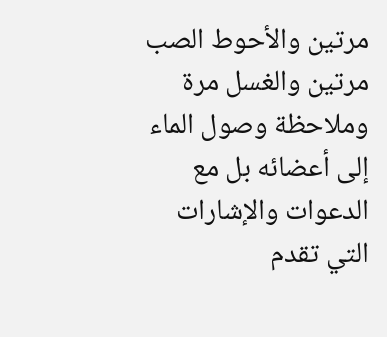مرتين والأحوط الصب مرتين والغسل مرة وملاحظة وصول الماء إلى أعضائه بل مع الدعوات والإشارات التي تقدم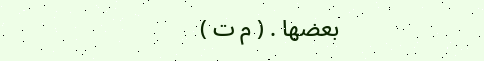بعضها . ( م ت )